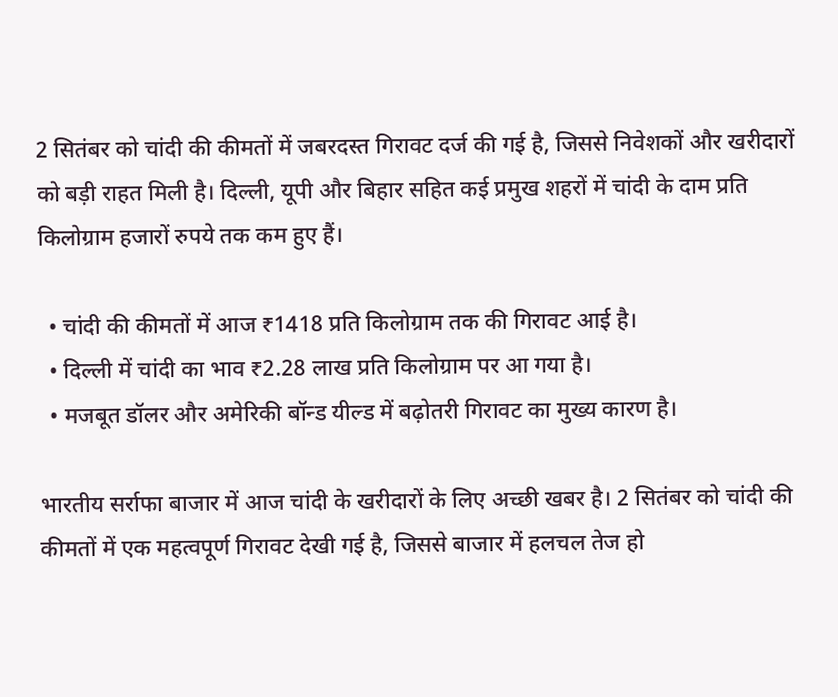2 सितंबर को चांदी की कीमतों में जबरदस्त गिरावट दर्ज की गई है, जिससे निवेशकों और खरीदारों को बड़ी राहत मिली है। दिल्ली, यूपी और बिहार सहित कई प्रमुख शहरों में चांदी के दाम प्रति किलोग्राम हजारों रुपये तक कम हुए हैं।

  • चांदी की कीमतों में आज ₹1418 प्रति किलोग्राम तक की गिरावट आई है।
  • दिल्ली में चांदी का भाव ₹2.28 लाख प्रति किलोग्राम पर आ गया है।
  • मजबूत डॉलर और अमेरिकी बॉन्ड यील्ड में बढ़ोतरी गिरावट का मुख्य कारण है।

भारतीय सर्राफा बाजार में आज चांदी के खरीदारों के लिए अच्छी खबर है। 2 सितंबर को चांदी की कीमतों में एक महत्वपूर्ण गिरावट देखी गई है, जिससे बाजार में हलचल तेज हो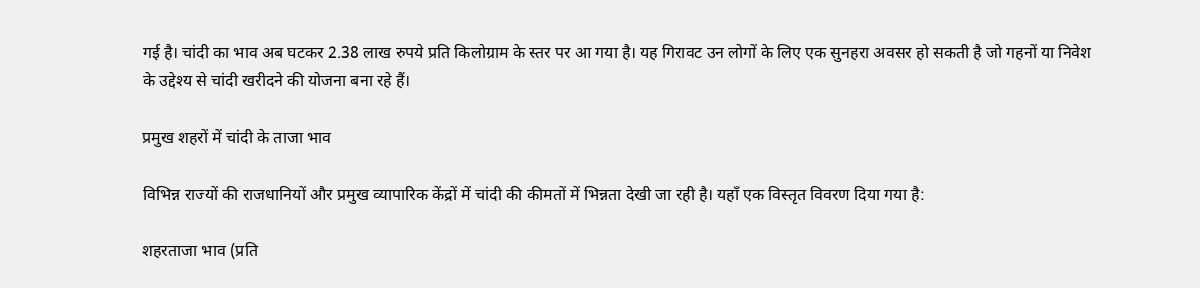गई है। चांदी का भाव अब घटकर 2.38 लाख रुपये प्रति किलोग्राम के स्तर पर आ गया है। यह गिरावट उन लोगों के लिए एक सुनहरा अवसर हो सकती है जो गहनों या निवेश के उद्देश्य से चांदी खरीदने की योजना बना रहे हैं।

प्रमुख शहरों में चांदी के ताजा भाव

विभिन्न राज्यों की राजधानियों और प्रमुख व्यापारिक केंद्रों में चांदी की कीमतों में भिन्नता देखी जा रही है। यहाँ एक विस्तृत विवरण दिया गया है:

शहरताजा भाव (प्रति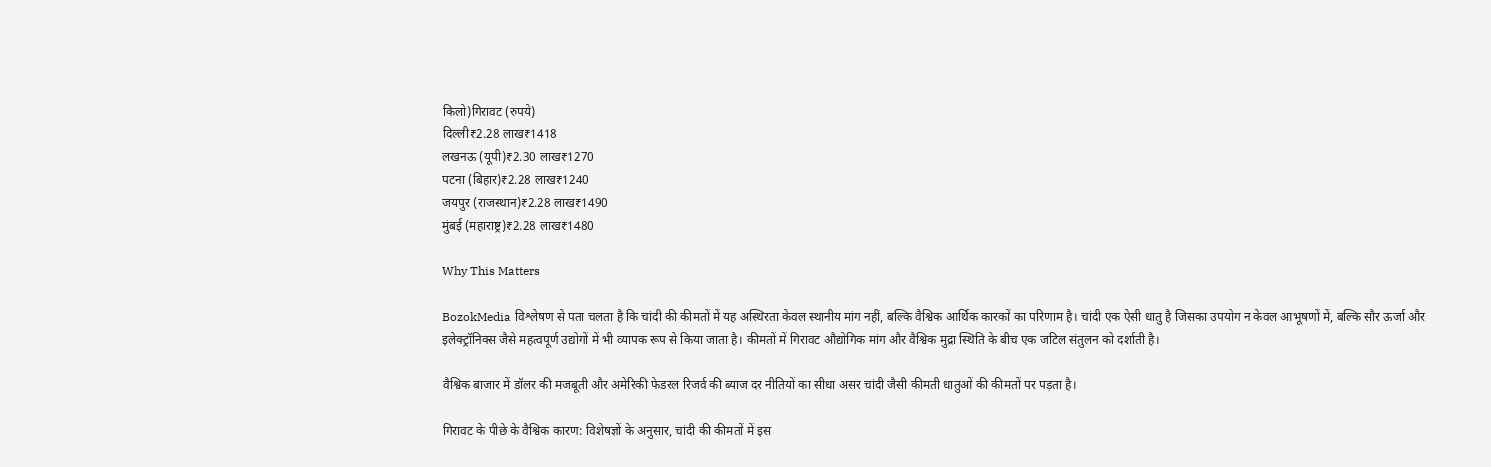किलो)गिरावट (रुपये)
दिल्ली₹2.28 लाख₹1418
लखनऊ (यूपी)₹2.30 लाख₹1270
पटना (बिहार)₹2.28 लाख₹1240
जयपुर (राजस्थान)₹2.28 लाख₹1490
मुंबई (महाराष्ट्र)₹2.28 लाख₹1480

Why This Matters

BozokMedia विश्लेषण से पता चलता है कि चांदी की कीमतों में यह अस्थिरता केवल स्थानीय मांग नहीं, बल्कि वैश्विक आर्थिक कारकों का परिणाम है। चांदी एक ऐसी धातु है जिसका उपयोग न केवल आभूषणों में, बल्कि सौर ऊर्जा और इलेक्ट्रॉनिक्स जैसे महत्वपूर्ण उद्योगों में भी व्यापक रूप से किया जाता है। कीमतों में गिरावट औद्योगिक मांग और वैश्विक मुद्रा स्थिति के बीच एक जटिल संतुलन को दर्शाती है।

वैश्विक बाजार में डॉलर की मजबूती और अमेरिकी फेडरल रिजर्व की ब्याज दर नीतियों का सीधा असर चांदी जैसी कीमती धातुओं की कीमतों पर पड़ता है।

गिरावट के पीछे के वैश्विक कारण: विशेषज्ञों के अनुसार, चांदी की कीमतों में इस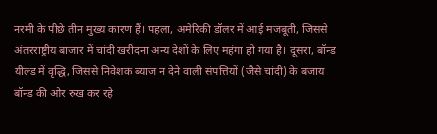नरमी के पीछे तीन मुख्य कारण हैं। पहला, अमेरिकी डॉलर में आई मजबूती, जिससे अंतरराष्ट्रीय बाजार में चांदी खरीदना अन्य देशों के लिए महंगा हो गया है। दूसरा, बॉन्ड यील्ड में वृद्धि, जिससे निवेशक ब्याज न देने वाली संपत्तियों (जैसे चांदी) के बजाय बॉन्ड की ओर रुख कर रहे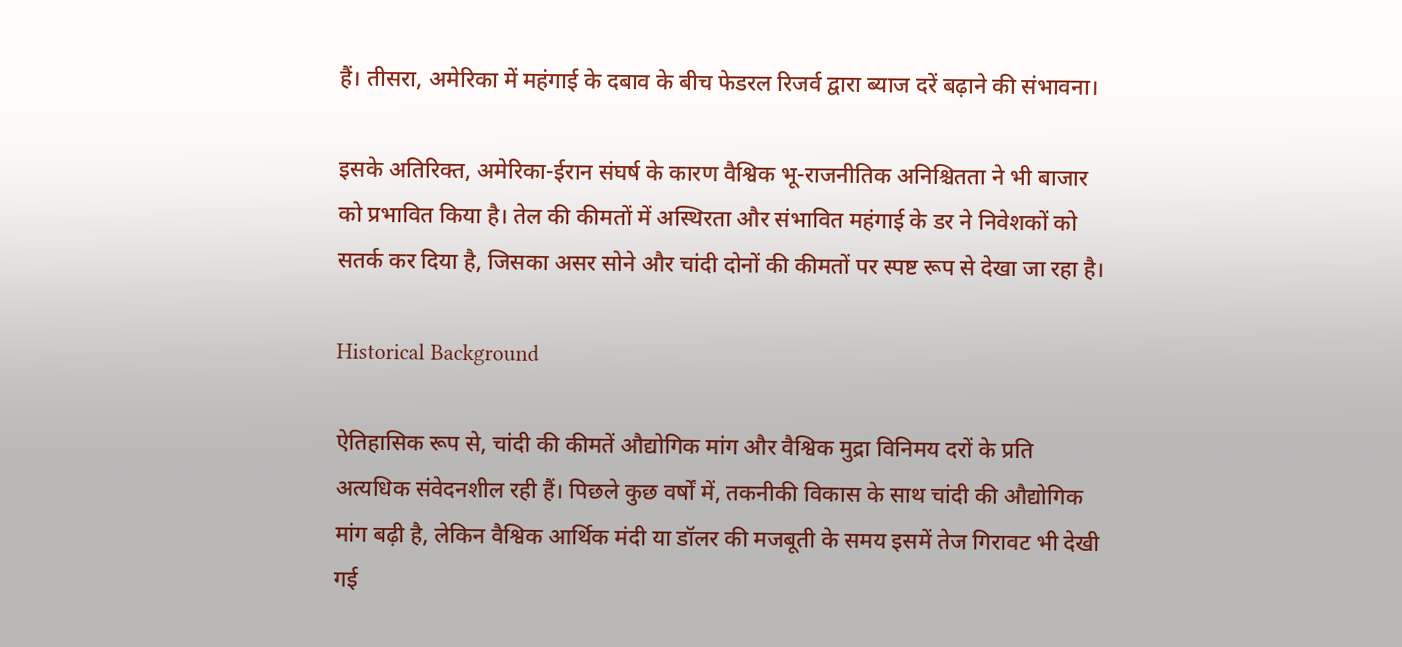हैं। तीसरा, अमेरिका में महंगाई के दबाव के बीच फेडरल रिजर्व द्वारा ब्याज दरें बढ़ाने की संभावना।

इसके अतिरिक्त, अमेरिका-ईरान संघर्ष के कारण वैश्विक भू-राजनीतिक अनिश्चितता ने भी बाजार को प्रभावित किया है। तेल की कीमतों में अस्थिरता और संभावित महंगाई के डर ने निवेशकों को सतर्क कर दिया है, जिसका असर सोने और चांदी दोनों की कीमतों पर स्पष्ट रूप से देखा जा रहा है।

Historical Background

ऐतिहासिक रूप से, चांदी की कीमतें औद्योगिक मांग और वैश्विक मुद्रा विनिमय दरों के प्रति अत्यधिक संवेदनशील रही हैं। पिछले कुछ वर्षों में, तकनीकी विकास के साथ चांदी की औद्योगिक मांग बढ़ी है, लेकिन वैश्विक आर्थिक मंदी या डॉलर की मजबूती के समय इसमें तेज गिरावट भी देखी गई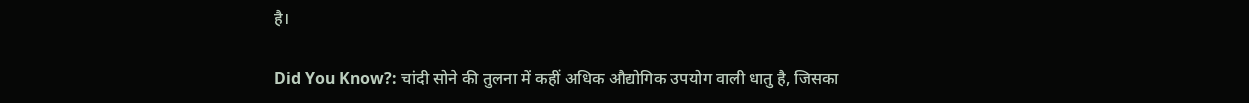है।

Did You Know?: चांदी सोने की तुलना में कहीं अधिक औद्योगिक उपयोग वाली धातु है, जिसका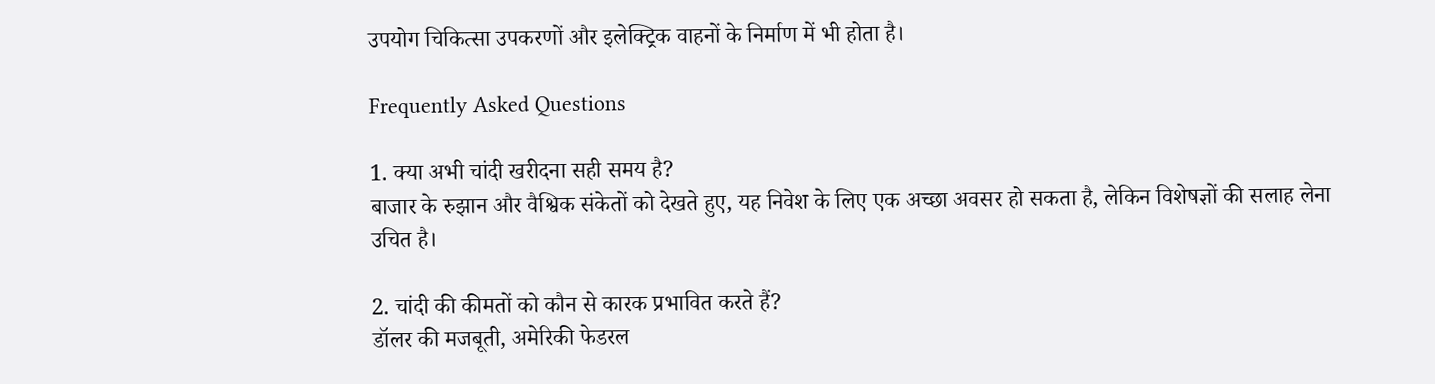उपयोग चिकित्सा उपकरणों और इलेक्ट्रिक वाहनों के निर्माण में भी होता है।

Frequently Asked Questions

1. क्या अभी चांदी खरीदना सही समय है?
बाजार के रुझान और वैश्विक संकेतों को देखते हुए, यह निवेश के लिए एक अच्छा अवसर हो सकता है, लेकिन विशेषज्ञों की सलाह लेना उचित है।

2. चांदी की कीमतों को कौन से कारक प्रभावित करते हैं?
डॉलर की मजबूती, अमेरिकी फेडरल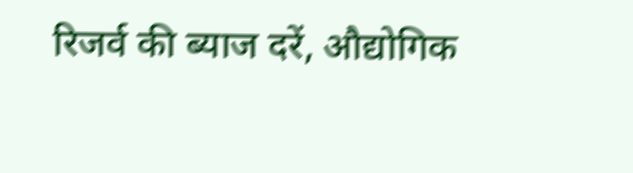रिजर्व की ब्याज दरें, औद्योगिक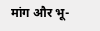मांग और भू-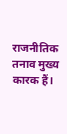राजनीतिक तनाव मुख्य कारक हैं।